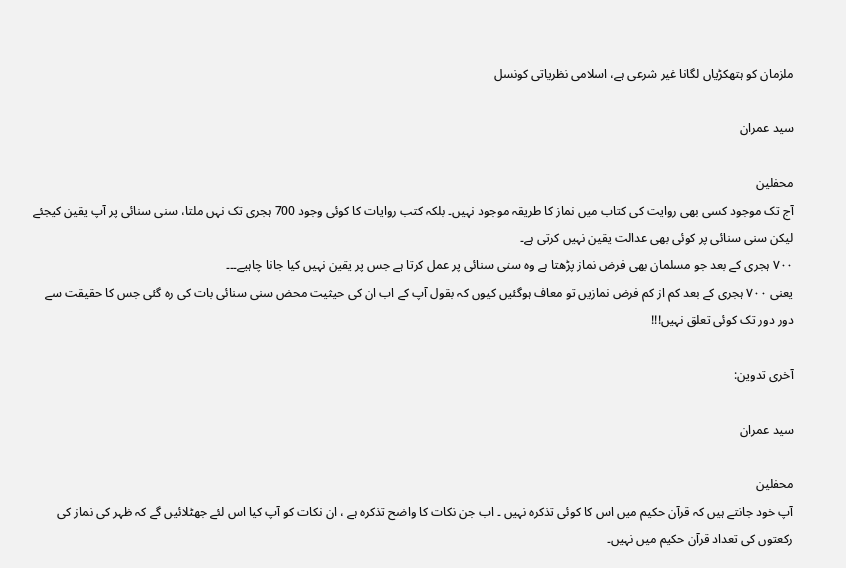ملزمان کو ہتھکڑیاں لگانا غیر شرعی ہے، اسلامی نظریاتی کونسل

سید عمران

محفلین
آج تک موجود کسی بھی روایت کی کتاب میں نماز کا طریقہ موجود نہیں۔ بلکہ کتب روایات کا کوئی وجود 700 ہجری تک نہں ملتا، سنی سنائی پر آپ یقین کیجئے لیکن سنی سنائی پر کوئی بھی عدالت یقین نہیں کرتی ہے۔
۷۰۰ ہجری کے بعد جو مسلمان بھی فرض نماز پڑھتا ہے وہ سنی سنائی پر عمل کرتا ہے جس پر یقین نہیں کیا جانا چاہیے۔۔۔
یعنی ۷۰۰ ہجری کے بعد کم از کم فرض نمازیں تو معاف ہوگئیں کیوں کہ بقول آپ کے اب ان کی حیثیت محض سنی سنائی بات کی رہ گئی جس کا حقیقت سے دور دور تک کوئی تعلق نہیں!!!

آخری تدوین:

سید عمران

محفلین
آپ خود جانتے ہیں کہ قرآن حکیم میں اس کا کوئی تذکرہ نہیں ۔ اب جن نکات کا واضح تذکرہ ہے ، ان نکات کو آپ کیا اس لئے جھٹلائیں گے کہ ظہر کی نماز کی رکعتوں کی تعداد قرآن حکیم میں نہیں۔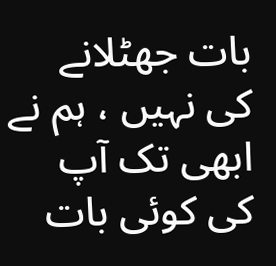بات جھٹلانے کی نہیں ، ہم نے ابھی تک آپ کی کوئی بات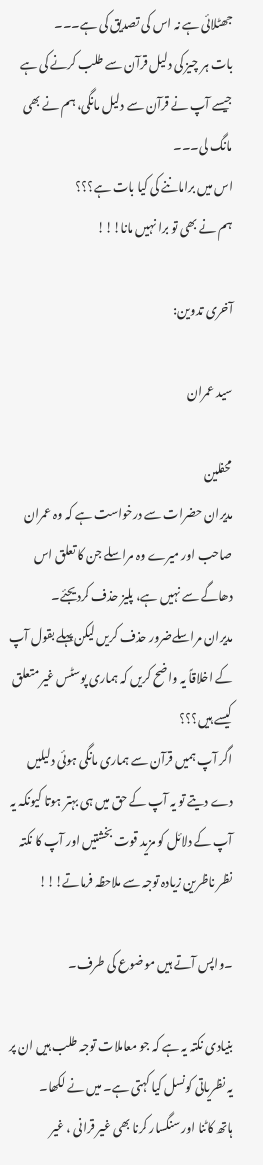جھٹلائی ہے نہ اس کی تصدیق کی ہے۔۔۔
بات ہر چیز کی دلیل قرآن سے طلب کرنے کی ہے جیسے آپ نے قرآن سے دلیل مانگی، ہم نے بھی مانگ لی۔۔۔
اس میں براماننے کی کیا بات ہے؟؟؟
ہم نے بھی تو برا نہیں مانا!!!

آخری تدوین:

سید عمران

محفلین
مدیران حضرات سے درخواست ہے کہ وہ عمران صاحب اور میرے وہ مراسلے جن کا تعلق اس دھاگے سے نہیں ہے، پلیز حذف کردیجئے۔
مدیران مراسلےضرور حذف کریں لیکن پہلے بقول آپ کے اخلاقاً یہ واضح کریں کہ ہماری پوسٹس غیر متعلق کیسے ہیں؟؟؟
اگر آپ ہمیں قرآن سے ہماری مانگی ہوئی دلیلیں دے دیتے تو یہ آپ کے حق میں ہی بہتر ہوتا کیونکہ یہ آپ کے دلائل کو مزید قوت بخشتیں اور آپ کا نکتہ نظر ناظرین زیادہ توجہ سے ملاحظہ فرماتے!!!

۔واپس آتے ہیں موضوع کی طرف۔

بنیادی نکتہ یہ ہے کہ جو معاملات توجہ طلب ہیں ان پر یہ نظریاتی کونسل کیا کہتی ہے۔ میں نے لکھا۔
ہاتھ کاٹنا اور سنگسار کرنا بھی غیر قرانی ، غیر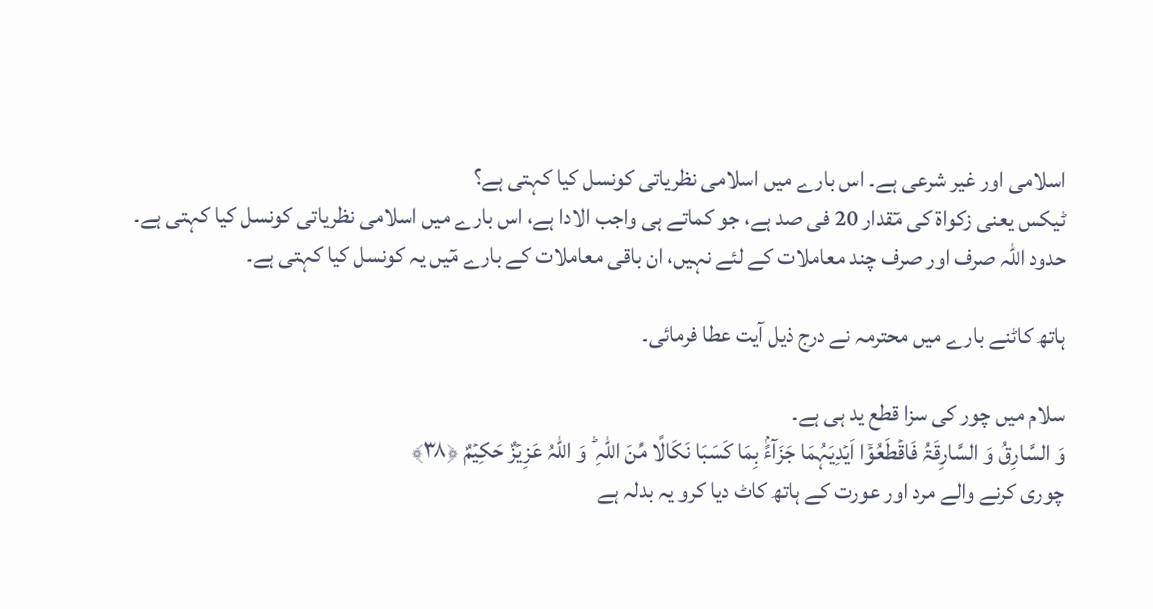اسلامی اور غیر شرعی ہے۔ اس بارے میں اسلامی نظریاتی کونسل کیا کہتی ہے؟
ٹیکس یعنی زکواۃ کی مٓقدار 20 فی صد ہے، جو کماتے ہی واجب الادا ہے، اس بارے میں اسلامی نظریاتی کونسل کیا کہتی ہے۔
حدود اللہ صرف اور صرف چند معاملات کے لئے نہیں، ان باقی معاملات کے بارے مٓیں یہ کونسل کیا کہتی ہے۔

ہاتھ کاٹنے بارے میں محترمہ نے درج ذیل آیت عطا فرمائی۔

سلام میں چور کی سزا قطع ید ہی ہے۔
وَ السَّارِقُ وَ السَّارِقَۃُ فَاقۡطَعُوۡۤا اَیۡدِیَہُمَا جَزَآءًۢ بِمَا کَسَبَا نَکَالًا مِّنَ اللّٰہِ ؕ وَ اللّٰہُ عَزِیۡزٌ حَکِیۡمٌ ﴿۳۸﴾
چوری کرنے والے مرد اور عورت کے ہاتھ کاٹ دیا کرو یہ بدلہ ہے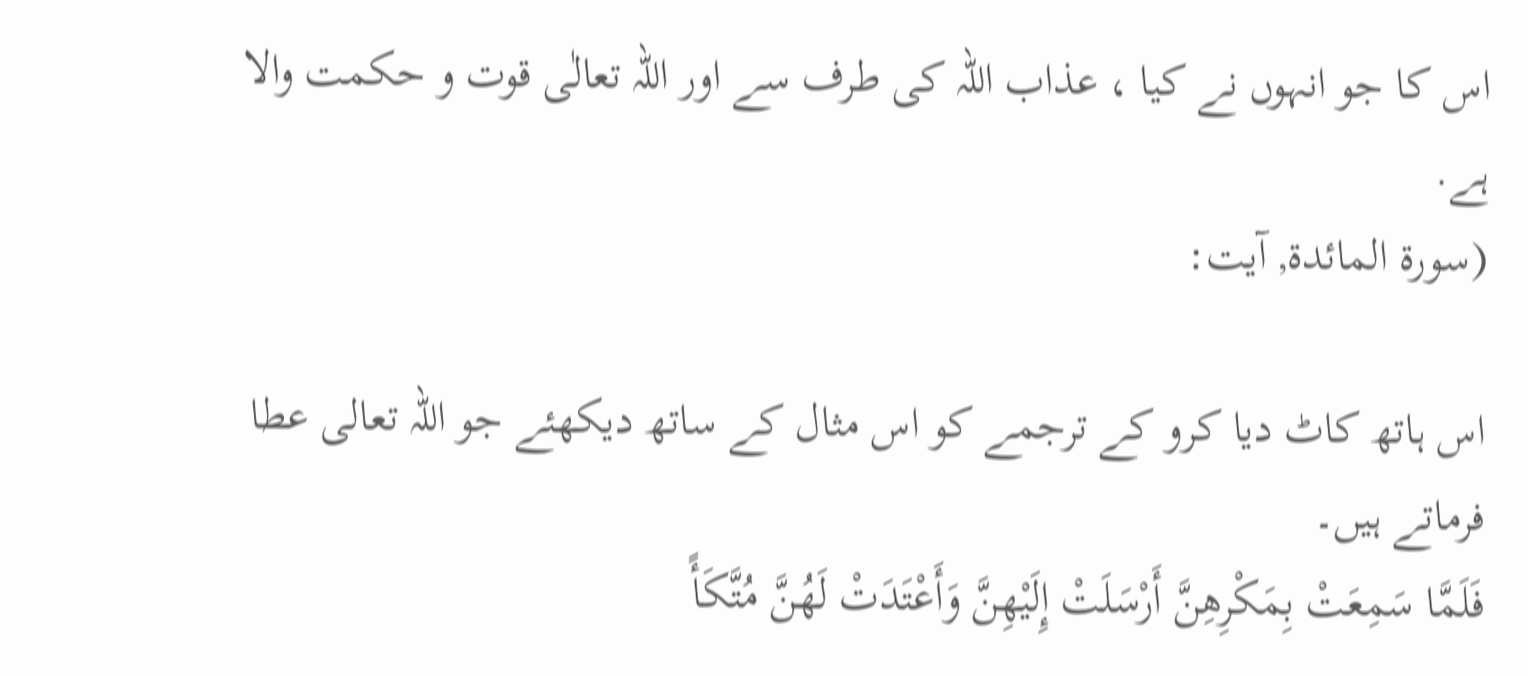اس کا جو انہوں نے کیا ، عذاب اللہ کی طرف سے اور اللہ تعالٰی قوت و حکمت والا ہے.
(سورة المائدة, آیت:

اس ہاتھ کاٹ دیا کرو کے ترجمے کو اس مثال کے ساتھ دیکھئے جو اللہ تعالی عطا فرماتے ہیں۔
فَلَمَّا سَمِعَتْ بِمَكْرِهِنَّ أَرْسَلَتْ إِلَيْهِنَّ وَأَعْتَدَتْ لَهُنَّ مُتَّكَأً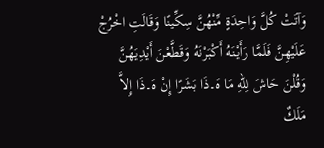وَآتَتْ كُلَّ وَاحِدَةٍ مِّنْهُنَّ سِكِّينًا وَقَالَتِ اخْرُجْ عَلَيْهِنَّ فَلَمَّا رَأَيْنَهُ أَكْبَرْنَهُ وَقَطَّعْنَ أَيْدِيَهُنَّ وَقُلْنَ حَاشَ لِلّهِ مَا هَ۔ذَا بَشَرًا إِنْ هَ۔ذَا إِلاَّ مَلَكٌ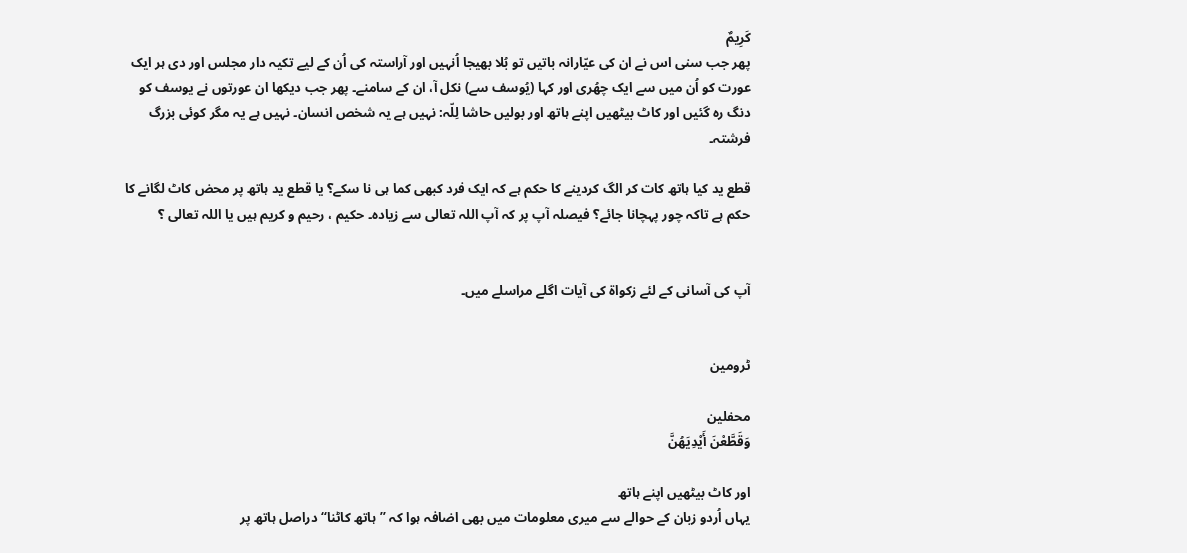كَرِيمٌ
پھر جب سنی اس نے ان کی عیّارانہ باتیں تو بُلا بھیجا اُنہیں اور آراستہ کی اُن کے لیے تکیہ دار مجلس اور دی ہر ایک عورت کو اُن میں سے ایک چھُری اور کہا (یُوسف سے) نکل آ، ان کے سامنے۔ پھر جب دیکھا ان عورتوں نے یوسف کو دنگ رہ گئیں اور کاٹ بیٹھیں اپنے ہاتھ اور بولیں حاشا لِلّہ: نہیں ہے یہ شخص انسان۔ نہیں ہے یہ مگر کوئی بزرگ فرشتہ۔

قطع ید کیا ہاتھ کات کر الگ کردینے کا حکم ہے کہ ایک فرد کبھی کما ہی نا سکے؟ یا قطع ید ہاتھ پر محض کاٹ لگانے کا حکم ہے تاکہ چور پہچانا جائے؟ فیصلہ آپ پر کہ آپ اللہ تعالی سے زیادہ۔ حکیم ، رحیم و کریم ہیں یا اللہ تعالی ؟


آپ کی آسانی کے لئے زکواۃ کی آیات اگلے مراسلے میں۔


ٹرومین

محفلین
وَقَطَّعْنَ أَيْدِيَهُنَّ

اور کاٹ بیٹھیں اپنے ہاتھ
یہاں اُردو زبان کے حوالے سے میری معلومات میں بھی اضافہ ہوا کہ ’’ہاتھ کاٹنا‘‘ دراصل ہاتھ پر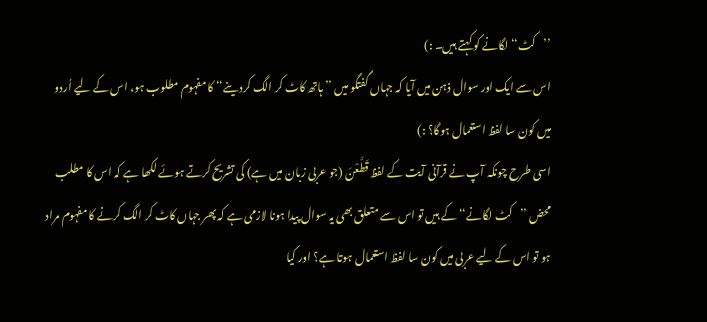’’کٹ‘‘ لگانے کو کہتے ہیں۔ :)
اس سے ایک اور سوال ذہن میں آیا کہ جہاں گفتگو میں ’’ہاتھ کاٹ کر الگ کردینے‘‘ کا مفہوم مطلوب ہو، اس کے لیے اُردو میں کون سا لفظ استعمال ہوگا؟ :)
اسی طرح چونکہ آپ نے قرآنی آیت کے لفظ قَطَّعْنَ (جو عربی زبان میں ہے) کی تشریح کرتے ہوئے لکھا ہے کہ اس کا مطلب محض ’’کٹ لگانے‘‘ کے ہیں تو اس سے متعلق بھی یہ سوال پیدا ہونا لازمی ہے کہ پھر جہاں کاٹ کر الگ کرنے کا مفہوم مراد ہو تو اس کے لیے عربی میں کون سا لفظ استعمال ہوتا ہے؟ اور کیا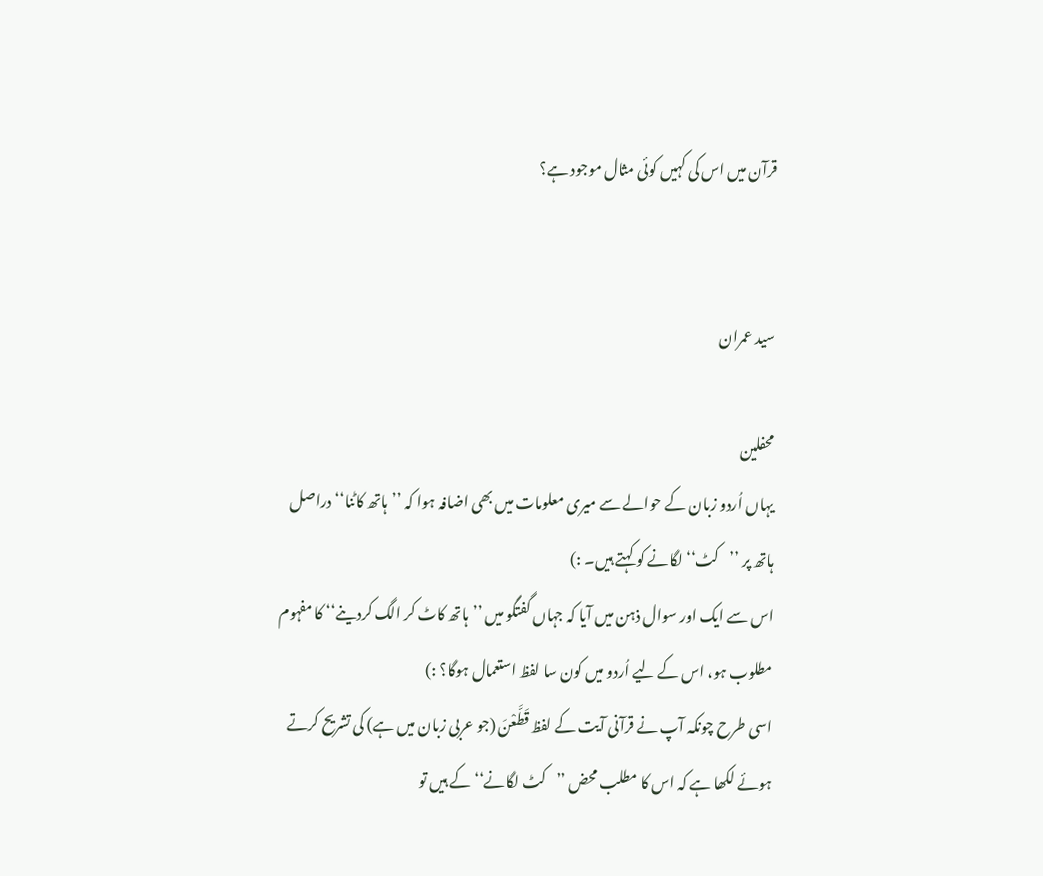قرآن میں اس کی کہیں کوئی مثال موجود ہے؟


سید عمران

محفلین
یہاں اُردو زبان کے حوالے سے میری معلومات میں بھی اضافہ ہوا کہ ’’ہاتھ کاٹنا‘‘ دراصل ہاتھ پر ’’کٹ‘‘ لگانے کو کہتے ہیں۔ :)
اس سے ایک اور سوال ذہن میں آیا کہ جہاں گفتگو میں ’’ہاتھ کاٹ کر الگ کردینے‘‘ کا مفہوم مطلوب ہو، اس کے لیے اُردو میں کون سا لفظ استعمال ہوگا؟ :)
اسی طرح چونکہ آپ نے قرآنی آیت کے لفظ قَطَّعْنَ (جو عربی زبان میں ہے) کی تشریح کرتے ہوئے لکھا ہے کہ اس کا مطلب محض ’’کٹ لگانے‘‘ کے ہیں تو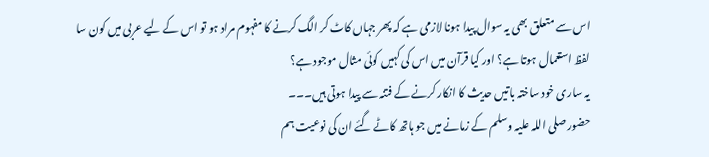اس سے متعلق بھی یہ سوال پیدا ہونا لازمی ہے کہ پھر جہاں کاٹ کر الگ کرنے کا مفہوم مراد ہو تو اس کے لیے عربی میں کون سا لفظ استعمال ہوتا ہے؟ اور کیا قرآن میں اس کی کہیں کوئی مثال موجود ہے؟
یہ ساری خود ساختہ باتیں حدیث کا انکار کرنے کے فتنہ سے پیدا ہوتی ہیں۔۔۔
حضور صلی اللہ علیہ وسلم کے زمانے میں جو ہاتھ کاٹے گئے ان کی نوعیت ہم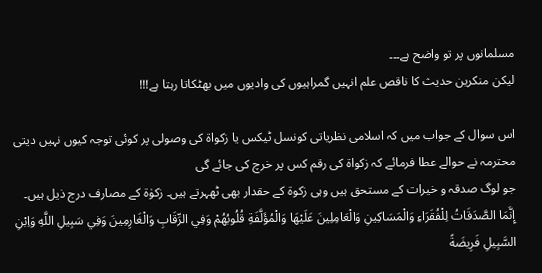مسلمانوں پر تو واضح ہے۔۔۔
لیکن منکرین حدیث کا ناقص علم انہیں گمراہیوں کی وادیوں میں بھٹکاتا رہتا ہے!!!

اس سوال کے جواب میں کہ اسلامی نظریاتی کونسل ٹیکس یا زکواۃ کی وصولی پر کوئی توجہ کیوں نہیں دیتی
محترمہ نے حوالے عطا فرمائے کہ زکواۃ کی رقم کس پر خرچ کی جائے گی
جو لوگ صدقہ و خیرات کے مستحق ہیں وہی زکوة کے حقدار بھی ٹھہرتے ہیں۔ زکوٰة کے مصارف درج ذیل ہیں۔
إِنَّمَا الصَّدَقَاتُ لِلْفُقَرَاءِ وَالْمَسَاكِينِ وَالْعَامِلِينَ عَلَيْهَا وَالْمُؤَلَّفَةِ قُلُوبُهُمْ وَفِي الرِّقَابِ وَالْغَارِمِينَ وَفِي سَبِيلِ اللَّهِ وَاِبْنِ السَّبِيلِ فَرِيضَةً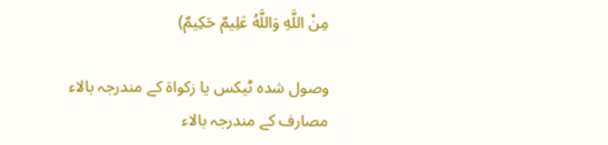مِنْ اللَّهِ وَاللَّهُ عَلِيمٌ حَكِيمٌ)

وصول شدہ ٹیکس یا زکواۃ کے مندرجہ بالاء مصارف کے مندرجہ بالاء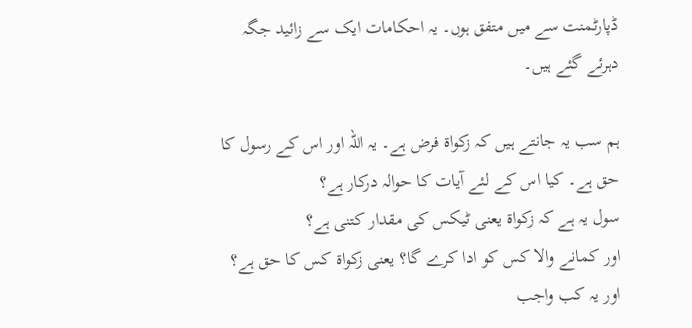ڈپارٹمنت سے میں متفق ہوں۔ یہ احکامات ایک سے زائید جگہ دہرئے گئے ہیں۔

ہم سب یہ جانتے ہیں کہ زکواۃ فرض ہے۔ یہ اللہ اور اس کے رسول کا حق ہے۔ کیا اس کے لئے آیات کا حوالہ درکار ہے؟
سول یہ ہے کہ زکواۃ یعنی ٹیکس کی مقدار کتنی ہے؟
اور کمانے والا کس کو ادا کرے گا؟ یعنی زکواۃ کس کا حق ہے؟
اور یہ کب واجب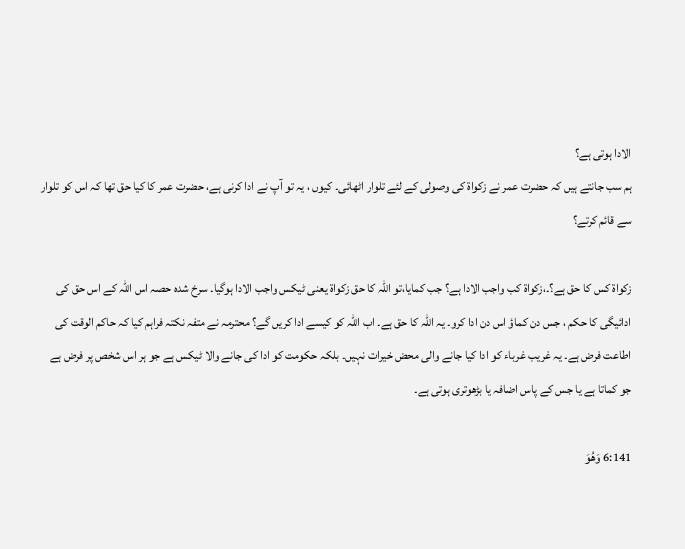الادا ہوتی ہے؟
ہم سب جانتے ہیں کہ حضرت عمر نے زکواۃ کی وصولی کے لئے تلوار اٹھائی۔ کیوں ، یہ تو آپ نے ادا کرنی ہے، حضرت عمر کا کیا حق تھا کہ اس کو تلوار سے قائم کرتے؟

زکواۃ کس کا حق ہے؟۔،زکواۃ کب واجب الادا ہے؟ جب کمایا،تو اللہ کا حق زکواۃ یعنی ٹیکس واجب الادا ہوگیا۔ سرخ شدہ حصہ اس اللہ کے اس حق کی ادائیگی کا حکم ، جس دن کماؤ اس دن ادا کرو۔ یہ اللہ کا حق ہے۔ اب اللہ کو کیسے ادا کریں گے؟ محترمہ نے متفہ نکتہ فراہم کیا کہ حاکم الوقت کی اطاعت فرض ہے۔ یہ غریب غرباء کو ادا کیا جانے والی محض خیرات نہیں۔ بلکہ حکومت کو ادا کی جانے والا ٹیکس ہے جو ہر اس شخص پر فرض ہے جو کماتا ہے یا جس کے پاس اضافہ یا بڑھوتری ہوتی ہے۔

6:141 وَهُوَ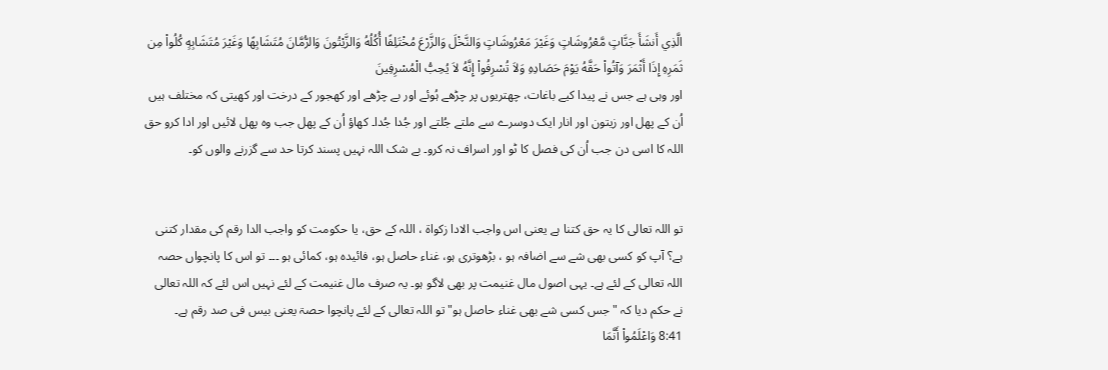الَّذِي أَنشَأَ جَنَّاتٍ مَّعْرُوشَاتٍ وَغَيْرَ مَعْرُوشَاتٍ وَالنَّخْلَ وَالزَّرْعَ مُخْتَلِفًا أُكُلُهُ وَالزَّيْتُونَ وَالرُّمَّانَ مُتَشَابِهًا وَغَيْرَ مُتَشَابِهٍ كُلُواْ مِن ثَمَرِهِ إِذَا أَثْمَرَ وَآتُواْ حَقَّهُ يَوْمَ حَصَادِهِ وَلاَ تُسْرِفُواْ إِنَّهُ لاَ يُحِبُّ الْمُسْرِفِينَ
اور وہی ہے جس نے پیدا کیے باغات، چھتریوں پر چڑھے ہُوئے اور بے چڑھے اور کھجور کے درخت اور کھیتی کہ مختلف ہیں اُن کے پھل اور زیتون اور انار ایک دوسرے سے ملتے جُلتے اور جُدا جُدا۔ کھاؤ اُن کے پھل جب وہ پھل لائیں اور ادا کرو حق اللہ کا اسی دن جب اُن کی فصل کا ٹو اور اسراف نہ کرو۔ بے شک اللہ نہیں پسند کرتا حد سے گزرنے والوں کو۔


تو اللہ تعالی کا یہ حق کتنا ہے یعنی اس واجب الادا زکواۃ ، اللہ کے حق، یا حکومت کو واجب الدا رقم کی مقدار کتنی ہے؟ آپ کو کسی بھی شے سے اضافہ ہو ، بڑھوتری ہو، غناء حاصل ہو، فائیدہ ہو، کمائی ہو ۔۔۔ تو اس کا پانچواں حصہ اللہ تعالی کے لئے ہے۔ یہی اصول مال غنیمت پر بھی لاگو ہو۔ یہ صرف مال غنیمت کے لئے نہیں اس لئے کہ اللہ تعالی نے حکم دیا کہ "جس کسی شے بھی غناء حاصل ہو" تو اللہ تعالی کے لئے پانچوا حصۃ یعنی بیس فی صد رقم ہے۔
8:41 وَاعْلَمُواْ أَنَّمَا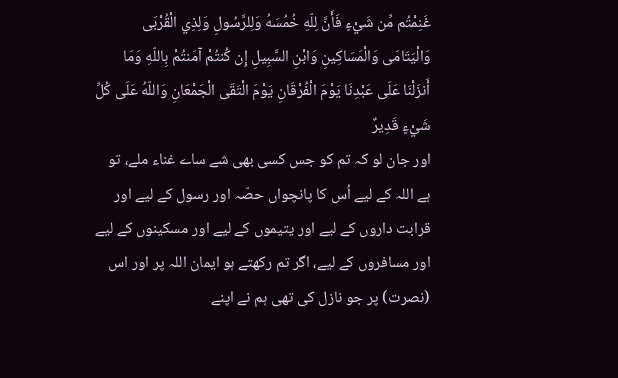غَنِمْتُم مِّن شَيْءٍ فَأَنَّ لِلّهِ خُمُسَهُ وَلِلرَّسُولِ وَلِذِي الْقُرْبَى وَالْيَتَامَى وَالْمَسَاكِينِ وَابْنِ السَّبِيلِ إِن كُنتُمْ آمَنتُمْ بِاللّهِ وَمَا أَنزَلْنَا عَلَى عَبْدِنَا يَوْمَ الْفُرْقَانِ يَوْمَ الْتَقَى الْجَمْعَانِ وَاللّهُ عَلَى كُلِّ شَيْءٍ قَدِيرٌ
اور جان لو کہ تم کو جس کسی بھی شے ساے غناء ملے، تو ہے اللہ کے لیے اُس کا پانچواں حصّہ اور رسول کے لیے اور قرابت داروں کے لیے اور یتیموں کے لیے اور مسکینوں کے لیے اور مسافروں کے لیے، اگر تم رکھتے ہو ایمان اللہ پر اور اس (نصرت) پر جو نازل کی تھی ہم نے اپنے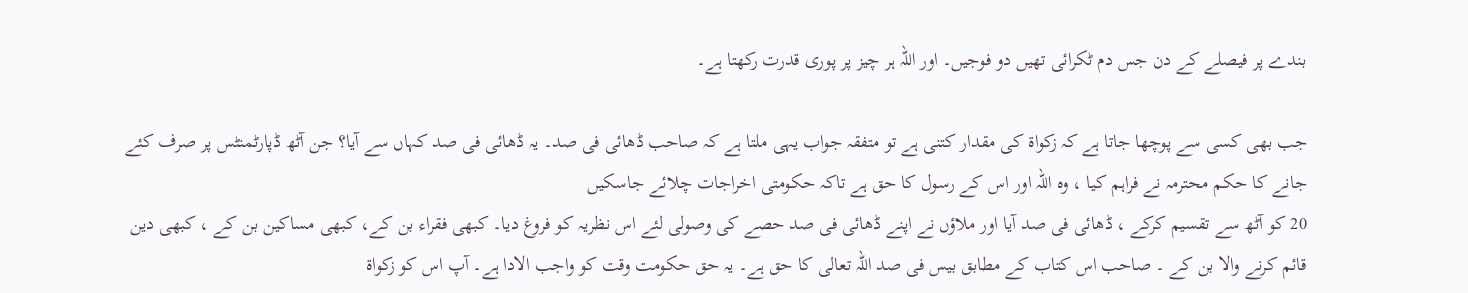بندے پر فیصلے کے دن جس دم ٹکرائی تھیں دو فوجیں۔ اور اللہ ہر چیز پر پوری قدرت رکھتا ہے۔

جب بھی کسی سے پوچھا جاتا ہے کہ زکواۃ کی مقدار کتنی ہے تو متفقہ جواب یہی ملتا ہے کہ صاحب ڈھائی فی صد۔ یہ ڈھائی فی صد کہاں سے آیا؟ جن آٹھ ڈپارٹمنٹس پر صرف کئے جانے کا حکم محترمہ نے فراہم کیا ، وہ اللہ اور اس کے رسول کا حق ہے تاکہ حکومتی اخراجات چلائے جاسکیں
20 کو آٹھ سے تقسیم کرکے ، ڈھائی فی صد آیا اور ملاؤں نے اپنے ڈھائی فی صد حصے کی وصولی لئے اس نظریہ کو فروغ دیا۔ کبھی فقراء بن کے، کبھی مساکین بن کے ، کبھی دین قائم کرنے والا بن کے ۔ صاحب اس کتاب کے مطابق بیس فی صد اللہ تعالی کا حق ہے۔ یہ حق حکومت وقت کو واجب الادا ہے۔ آپ اس کو زکواۃ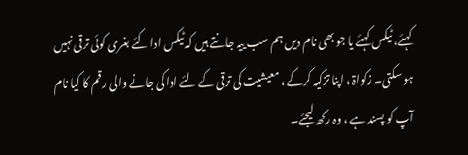کہئے، ٹیکس کہئے یا جو بھی نام دیں ہم سب ییہ جانتے ہیں کہ ٹیکس ادا کئے بغری کوئی ترقی نہیں ہو سکتی۔ زکواۃ ، اپنا تزکیہ کرکے ، معیشیت کی ترقی کے لئے ادا کی جانے والی رقم کا کیا نام آپ کو پسند ہے ، وہ رکھ لیجئے۔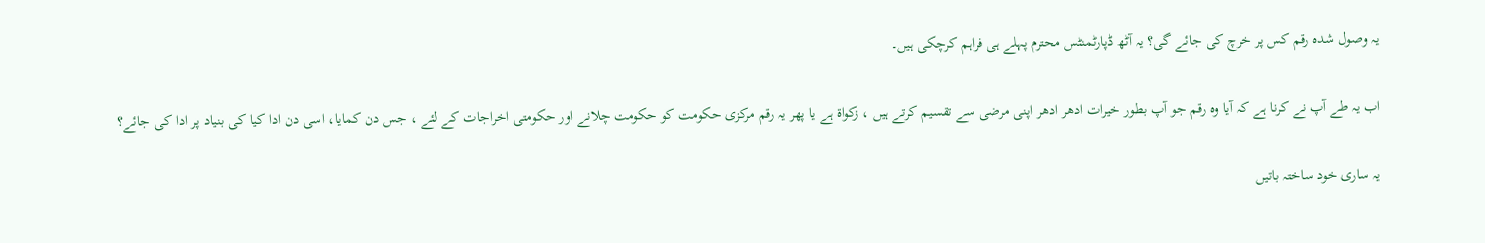یہ وصول شدہ رقم کس پر خرچ کی جائے گی؟ یہ آٹھ ڈپارٹمنٹس محترم پہلے ہی فراہم کرچکی ہیں۔

اب یہ طے آپ نے کرنا ہے کہ آیا وہ رقم جو آپ بطور خیرات ادھر ادھر اپنی مرضی سے تقسیم کرتے ہیں ، زکواۃ ہے یا پھر یہ رقم مرکزی حکومت کو حکومت چلانے اور حکومتی اخراجات کے لئے ، جس دن کمایا، اسی دن ادا کیا کی بنیاد پر ادا کی جائے؟

یہ ساری خود ساختہ باتیں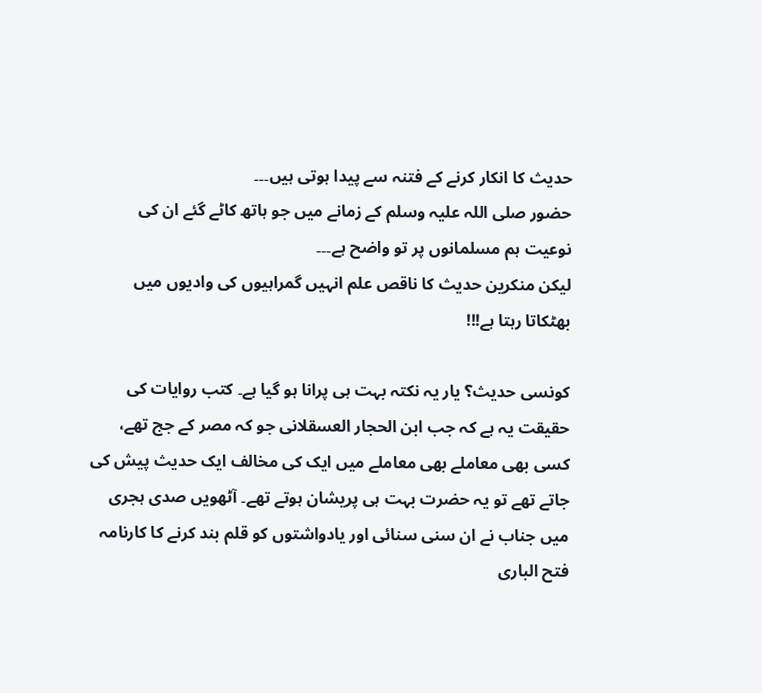حدیث کا انکار کرنے کے فتنہ سے پیدا ہوتی ہیں۔۔۔
حضور صلی اللہ علیہ وسلم کے زمانے میں جو ہاتھ کاٹے گئے ان کی نوعیت ہم مسلمانوں پر تو واضح ہے۔۔۔
لیکن منکرین حدیث کا ناقص علم انہیں گمراہیوں کی وادیوں میں بھٹکاتا رہتا ہے!!!

کونسی حدیث؟ یار یہ نکتہ بہت ہی پرانا ہو گیا ہے۔ کتب روایات کی حقیقت یہ ہے کہ جب ابن الحجار العسقلانی جو کہ مصر کے جج تھے، کسی بھی معاملے بھی معاملے میں ایک کی مخالف ایک حدیث پیش کی جاتے تھے تو یہ حضرت بہت ہی پریشان ہوتے تھے۔ آٹھویں صدی ہجری میں جناب نے ان سنی سنائی اور یادواشتوں کو قلم بند کرنے کا کارنامہ فتح الباری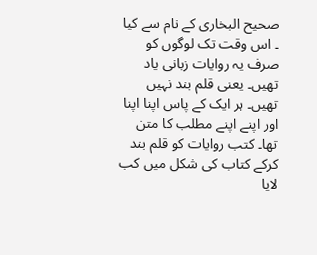صحیح البخاری کے نام سے کیا ۔ اس وقت تک لوگوں کو صرف یہ روایات زبانی یاد تھیں۔ یعنی قلم بند نہیں تھیں۔ ہر ایک کے پاس اپنا اپنا اور اپنے اپنے مطلب کا متن تھا۔ کتب روایات کو قلم بند کرکے کتاب کی شکل میں کب لایا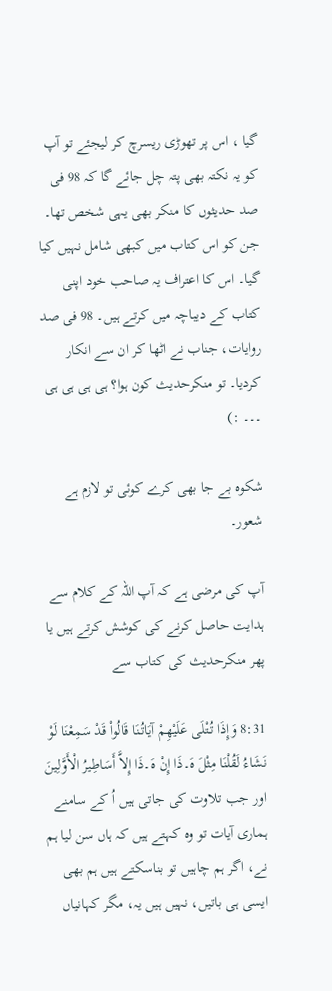گیا ، اس پر تھوڑی ریسرچ کر لیجئے تو آپ کو یہ نکتہ بھی پتہ چل جائے گا کہ 98 فی صد حدیثوں کا منکر بھی یہی شخص تھا۔ جن کو اس کتاب میں کبھی شامل نہیں کیا گیا۔ اس کا اعتراف یہ صاحب خود اپنی کتاب کے دیباچہ میں کرتے ہیں۔ 98 فی صد روایات، جناب نے اٹھا کر ان سے انکار کردیا۔ تو منکرحدیث کون ہوا؟ ہی ہی ہی ہی ۔۔۔ :)

شکوہ بے جا بھی کرے کوئی تو لازم ہے شعور۔

آپ کی مرضی ہے کہ آپ اللہ کے کلام سے ہدایت حاصل کرنے کی کوشش کرتے ہیں یا پھر منکرحدیث کی کتاب سے

8:31 وَإِذَا تُتْلَى عَلَيْهِمْ آيَاتُنَا قَالُواْ قَدْ سَمِعْنَا لَوْ نَشَاءُ لَقُلْنَا مِثْلَ هَ۔ذَا إِنْ هَ۔ذَا إِلاَّ أَسَاطِيرُ الْأَوَّلِينَ
اور جب تلاوت کی جاتی ہیں اُ کے سامنے ہماری آیات تو وہ کہتے ہیں کہ ہاں سن لیا ہم نے، اگر ہم چاہیں تو بناسکتے ہیں ہم بھی ایسی ہی باتیں، نہیں ہیں یہ، مگر کہانیاں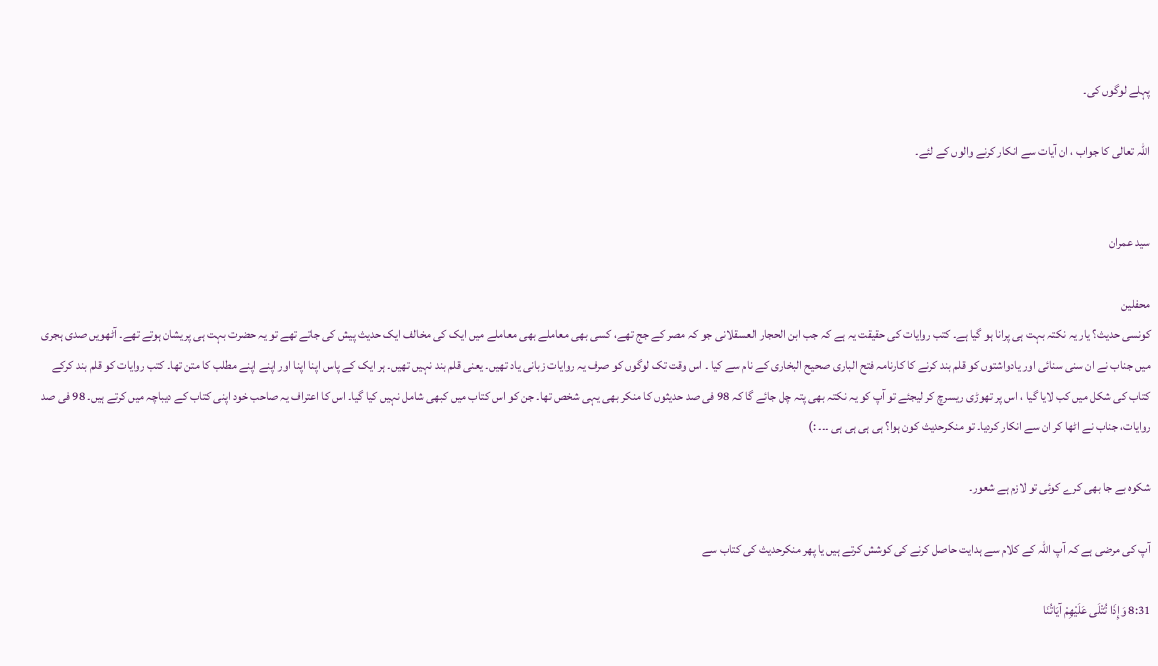پہلے لوگوں کی۔

اللہ تعالی کا جواب ، ان آیات سے انکار کرنے والوں کے لئے۔


سید عمران

محفلین
کونسی حدیث؟ یار یہ نکتہ بہت ہی پرانا ہو گیا ہے۔ کتب روایات کی حقیقت یہ ہے کہ جب ابن الحجار العسقلانی جو کہ مصر کے جج تھے، کسی بھی معاملے بھی معاملے میں ایک کی مخالف ایک حدیث پیش کی جاتے تھے تو یہ حضرت بہت ہی پریشان ہوتے تھے۔ آٹھویں صدی ہجری میں جناب نے ان سنی سنائی اور یادواشتوں کو قلم بند کرنے کا کارنامہ فتح الباری صحیح البخاری کے نام سے کیا ۔ اس وقت تک لوگوں کو صرف یہ روایات زبانی یاد تھیں۔ یعنی قلم بند نہیں تھیں۔ ہر ایک کے پاس اپنا اپنا اور اپنے اپنے مطلب کا متن تھا۔ کتب روایات کو قلم بند کرکے کتاب کی شکل میں کب لایا گیا ، اس پر تھوڑی ریسرچ کر لیجئے تو آپ کو یہ نکتہ بھی پتہ چل جائے گا کہ 98 فی صد حدیثوں کا منکر بھی یہی شخص تھا۔ جن کو اس کتاب میں کبھی شامل نہیں کیا گیا۔ اس کا اعتراف یہ صاحب خود اپنی کتاب کے دیباچہ میں کرتے ہیں۔ 98 فی صد روایات، جناب نے اٹھا کر ان سے انکار کردیا۔ تو منکرحدیث کون ہوا؟ ہی ہی ہی ہی ۔۔۔ :)

شکوہ بے جا بھی کرے کوئی تو لازم ہے شعور۔

آپ کی مرضی ہے کہ آپ اللہ کے کلام سے ہدایت حاصل کرنے کی کوشش کرتے ہیں یا پھر منکرحدیث کی کتاب سے

8:31 وَإِذَا تُتْلَى عَلَيْهِمْ آيَاتُنَا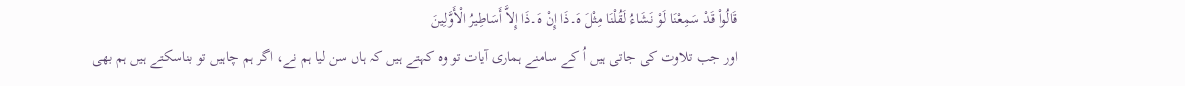قَالُواْ قَدْ سَمِعْنَا لَوْ نَشَاءُ لَقُلْنَا مِثْلَ هَ۔ذَا إِنْ هَ۔ذَا إِلاَّ أَسَاطِيرُ الْأَوَّلِينَ
اور جب تلاوت کی جاتی ہیں اُ کے سامنے ہماری آیات تو وہ کہتے ہیں کہ ہاں سن لیا ہم نے، اگر ہم چاہیں تو بناسکتے ہیں ہم بھی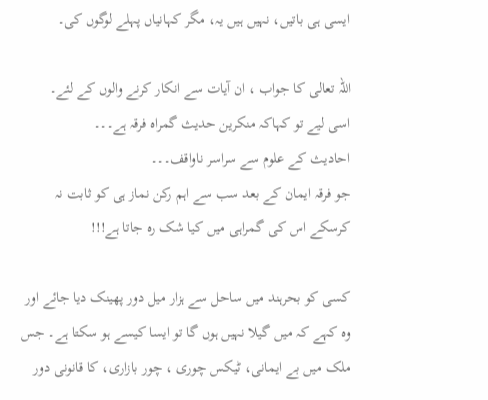ایسی ہی باتیں، نہیں ہیں یہ، مگر کہانیاں پہلے لوگوں کی۔

اللہ تعالی کا جواب ، ان آیات سے انکار کرنے والوں کے لئے۔
اسی لیے تو کہاکہ منکرین حدیث گمراہ فرقہ ہے۔۔۔
احادیث کے علوم سے سراسر ناواقف۔۔۔
جو فرقہ ایمان کے بعد سب سے اہم رکن نماز ہی کو ثابت نہ کرسکے اس کی گمراہی میں کیا شک رہ جاتا ہے!!!

کسی کو بحرہند میں ساحل سے ہزار میل دور پھینک دیا جائے اور وہ کہے کہ میں گیلا نہیں ہوں گا تو ایسا کیسے ہو سکتا ہے۔ جس ملک میں بے ایمانی، ٹیکس چوری ، چور بازاری، کا قانونی دور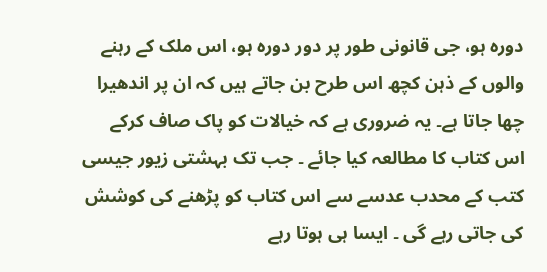دورہ ہو، جی قانونی طور پر دور دورہ ہو، اس ملک کے رہنے والوں کے ذہن کچھ اس طرح بن جاتے ہیں کہ ان پر اندھیرا چھا جاتا ہے۔ یہ ضروری ہے کہ خیالات کو پاک صاف کرکے اس کتاب کا مطالعہ کیا جائے ۔ جب تک بہشتی زیور جیسی کتب کے محدب عدسے سے اس کتاب کو پڑھنے کی کوشش کی جاتی رہے گی ۔ ایسا ہی ہوتا رہے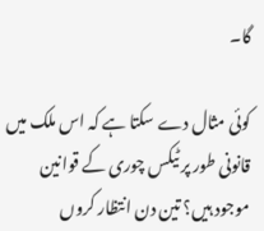گا۔

کوئی مثال دے سکتا ہے کہ اس ملک میں قانونی طور پر ٹیکس چوری کے قوانین موجود ہیں؟ تین دن انتظار کروں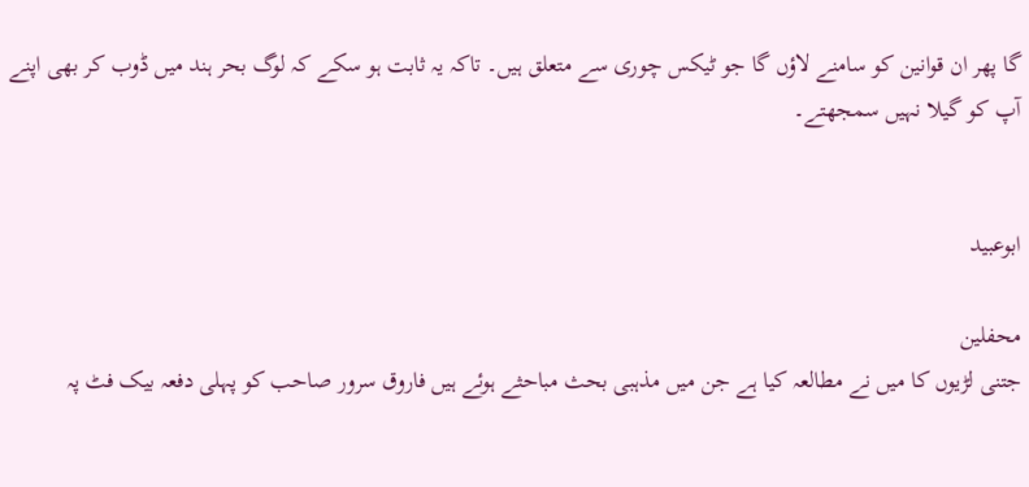گا پھر ان قوانین کو سامنے لاؤں گا جو ٹیکس چوری سے متعلق ہیں۔ تاکہ یہ ثابت ہو سکے کہ لوگ بحر ہند میں ڈوب کر بھی اپنے آپ کو گیلا نہیں سمجھتے۔


ابوعبید

محفلین
جتنی لڑیوں کا میں نے مطالعہ کیا ہے جن میں مذہبی بحث مباحثے ہوئے ہیں فاروق سرور صاحب کو پہلی دفعہ بیک فٹ پہ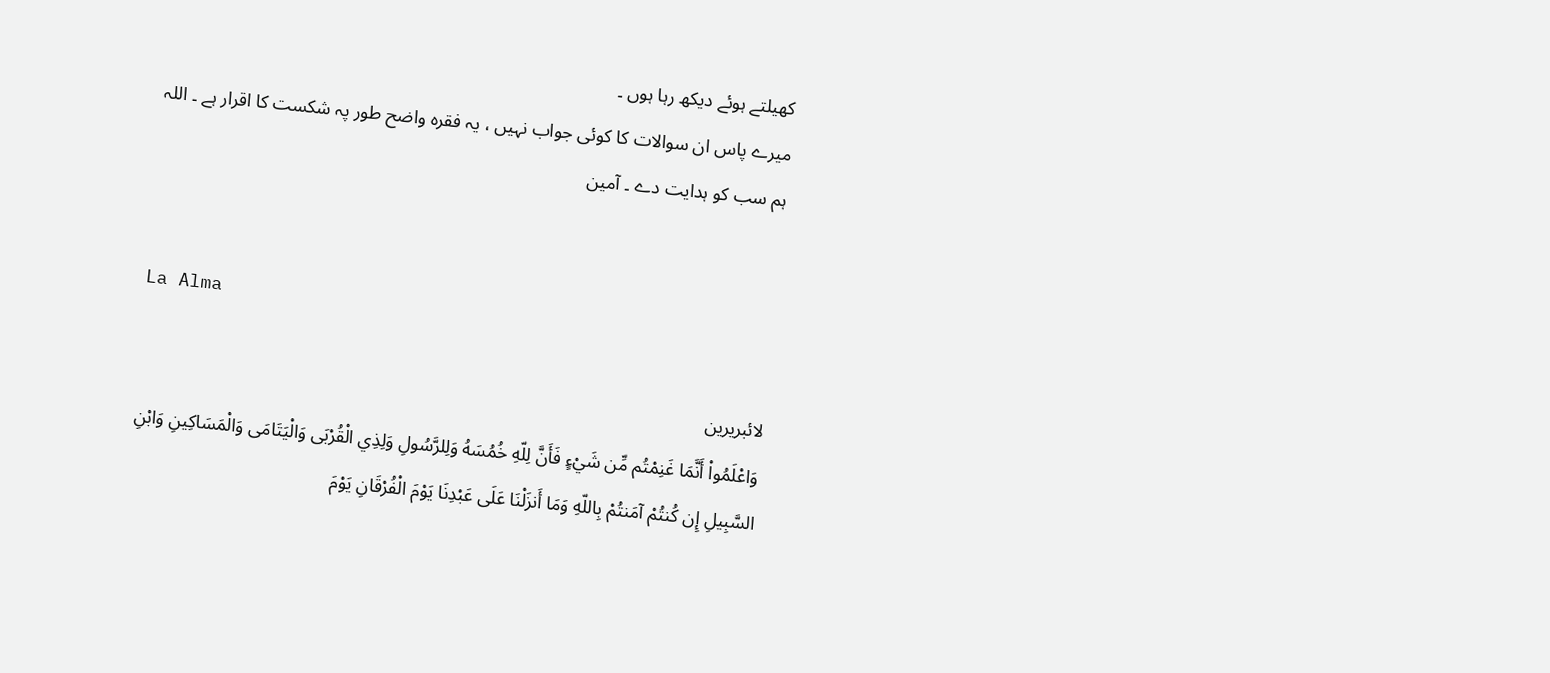کھیلتے ہوئے دیکھ رہا ہوں ۔
میرے پاس ان سوالات کا کوئی جواب نہیں ، یہ فقرہ واضح طور پہ شکست کا اقرار ہے ۔ اللہ ہم سب کو ہدایت دے ۔ آمین


La Alma

لائبریرین
وَاعْلَمُواْ أَنَّمَا غَنِمْتُم مِّن شَيْءٍ فَأَنَّ لِلّهِ خُمُسَهُ وَلِلرَّسُولِ وَلِذِي الْقُرْبَى وَالْيَتَامَى وَالْمَسَاكِينِ وَابْنِ السَّبِيلِ إِن كُنتُمْ آمَنتُمْ بِاللّهِ وَمَا أَنزَلْنَا عَلَى عَبْدِنَا يَوْمَ الْفُرْقَانِ يَوْمَ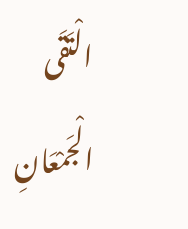الْتَقَى الْجَمْعَانِ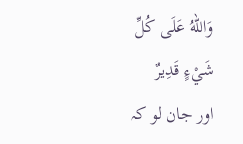وَاللّهُ عَلَى كُلِّ شَيْءٍ قَدِيرٌ
اور جان لو کہ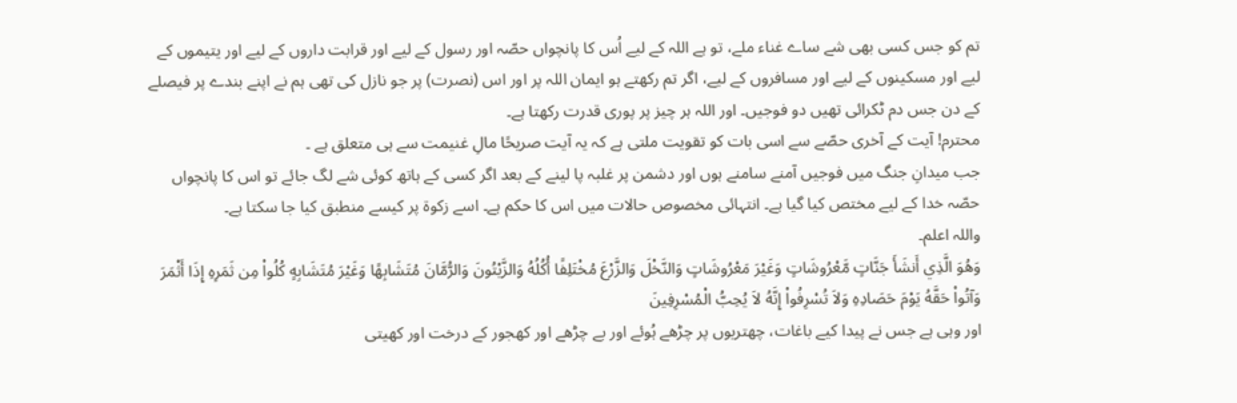تم کو جس کسی بھی شے ساے غناء ملے، تو ہے اللہ کے لیے اُس کا پانچواں حصّہ اور رسول کے لیے اور قرابت داروں کے لیے اور یتیموں کے لیے اور مسکینوں کے لیے اور مسافروں کے لیے، اگر تم رکھتے ہو ایمان اللہ پر اور اس (نصرت) پر جو نازل کی تھی ہم نے اپنے بندے پر فیصلے کے دن جس دم ٹکرائی تھیں دو فوجیں۔ اور اللہ ہر چیز پر پوری قدرت رکھتا ہے۔
محترم! آیت کے آخری حصّے سے اسی بات کو تقویت ملتی ہے کہ یہ آیت صریحًا مالِ غنیمت سے ہی متعلق ہے ۔
جب میدانِ جنگ میں فوجیں آمنے سامنے ہوں اور دشمن پر غلبہ پا لینے کے بعد اگر کسی کے ہاتھ کوئی شے لگ جائے تو اس کا پانچواں حصّہ خدا کے لیے مختص کیا گیا ہے۔ انتہائی مخصوص حالات میں اس کا حکم ہے۔ اسے زکوة پر کیسے منطبق کیا جا سکتا ہے۔
واللہ اعلم۔
وَهُوَ الَّذِي أَنشَأَ جَنَّاتٍ مَّعْرُوشَاتٍ وَغَيْرَ مَعْرُوشَاتٍ وَالنَّخْلَ وَالزَّرْعَ مُخْتَلِفًا أُكُلُهُ وَالزَّيْتُونَ وَالرُّمَّانَ مُتَشَابِهًا وَغَيْرَ مُتَشَابِهٍ كُلُواْ مِن ثَمَرِهِ إِذَا أَثْمَرَ وَآتُواْ حَقَّهُ يَوْمَ حَصَادِهِ وَلاَ تُسْرِفُواْ إِنَّهُ لاَ يُحِبُّ الْمُسْرِفِينَ
اور وہی ہے جس نے پیدا کیے باغات، چھتریوں پر چڑھے ہُوئے اور بے چڑھے اور کھجور کے درخت اور کھیتی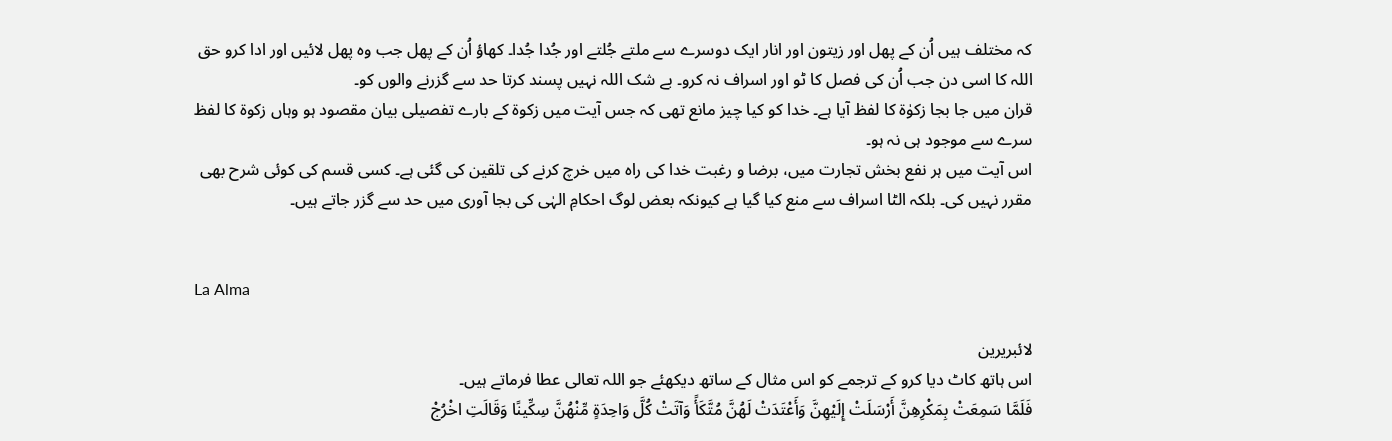کہ مختلف ہیں اُن کے پھل اور زیتون اور انار ایک دوسرے سے ملتے جُلتے اور جُدا جُدا۔ کھاؤ اُن کے پھل جب وہ پھل لائیں اور ادا کرو حق اللہ کا اسی دن جب اُن کی فصل کا ٹو اور اسراف نہ کرو۔ بے شک اللہ نہیں پسند کرتا حد سے گزرنے والوں کو۔
قران میں جا بجا زکوٰة کا لفظ آیا ہے۔ خدا کو کیا چیز مانع تھی کہ جس آیت میں زکوة کے بارے تفصیلی بیان مقصود ہو وہاں زکوة کا لفظ سرے سے موجود ہی نہ ہو۔
اس آیت میں ہر نفع بخش تجارت میں، برضا و رغبت خدا کی راہ میں خرچ کرنے کی تلقین کی گئی ہے۔ کسی قسم کی کوئی شرح بھی مقرر نہیں کی۔ بلکہ الٹا اسراف سے منع کیا گیا ہے کیونکہ بعض لوگ احکامِ الہٰی کی بجا آوری میں حد سے گزر جاتے ہیں۔


La Alma

لائبریرین
اس ہاتھ کاٹ دیا کرو کے ترجمے کو اس مثال کے ساتھ دیکھئے جو اللہ تعالی عطا فرماتے ہیں۔
فَلَمَّا سَمِعَتْ بِمَكْرِهِنَّ أَرْسَلَتْ إِلَيْهِنَّ وَأَعْتَدَتْ لَهُنَّ مُتَّكَأً وَآتَتْ كُلَّ وَاحِدَةٍ مِّنْهُنَّ سِكِّينًا وَقَالَتِ اخْرُجْ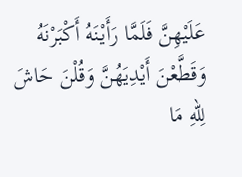عَلَيْهِنَّ فَلَمَّا رَأَيْنَهُ أَكْبَرْنَهُ وَقَطَّعْنَ أَيْدِيَهُنَّ وَقُلْنَ حَاشَ لِلّهِ مَا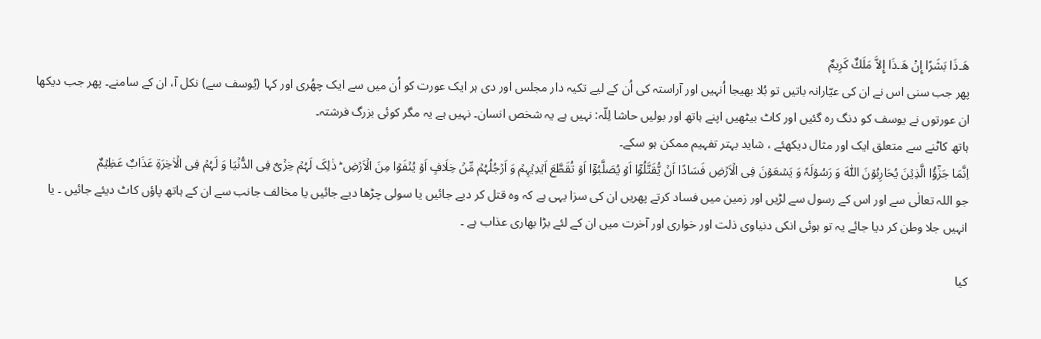هَ۔ذَا بَشَرًا إِنْ هَ۔ذَا إِلاَّ مَلَكٌ كَرِيمٌ
پھر جب سنی اس نے ان کی عیّارانہ باتیں تو بُلا بھیجا اُنہیں اور آراستہ کی اُن کے لیے تکیہ دار مجلس اور دی ہر ایک عورت کو اُن میں سے ایک چھُری اور کہا (یُوسف سے) نکل آ، ان کے سامنے۔ پھر جب دیکھا ان عورتوں نے یوسف کو دنگ رہ گئیں اور کاٹ بیٹھیں اپنے ہاتھ اور بولیں حاشا لِلّہ: نہیں ہے یہ شخص انسان۔ نہیں ہے یہ مگر کوئی بزرگ فرشتہ۔
ہاتھ کاٹنے سے متعلق ایک اور مثال دیکھئے ، شاید بہتر تفہیم ممکن ہو سکے۔
اِنَّمَا جَزٰٓؤُا الَّذِیۡنَ یُحَارِبُوۡنَ اللّٰہَ وَ رَسُوۡلَہٗ وَ یَسۡعَوۡنَ فِی الۡاَرۡضِ فَسَادًا اَنۡ یُّقَتَّلُوۡۤا اَوۡ یُصَلَّبُوۡۤا اَوۡ تُقَطَّعَ اَیۡدِیۡہِمۡ وَ اَرۡجُلُہُمۡ مِّنۡ خِلَافٍ اَوۡ یُنۡفَوۡا مِنَ الۡاَرۡضِ ؕ ذٰلِکَ لَہُمۡ خِزۡیٌ فِی الدُّنۡیَا وَ لَہُمۡ فِی الۡاٰخِرَۃِ عَذَابٌ عَظِیۡمٌ
جو اللہ تعالٰی سے اور اس کے رسول سے لڑیں اور زمین میں فساد کرتے پھریں ان کی سزا یہی ہے کہ وہ قتل کر دیے جائیں یا سولی چڑھا دیے جائیں یا مخالف جانب سے ان کے ہاتھ پاؤں کاٹ دیئے جائیں ۔ یا انہیں جلا وطن کر دیا جائے یہ تو ہوئی انکی دنیاوی ذلت اور خواری اور آخرت میں ان کے لئے بڑا بھاری عذاب ہے ۔

کیا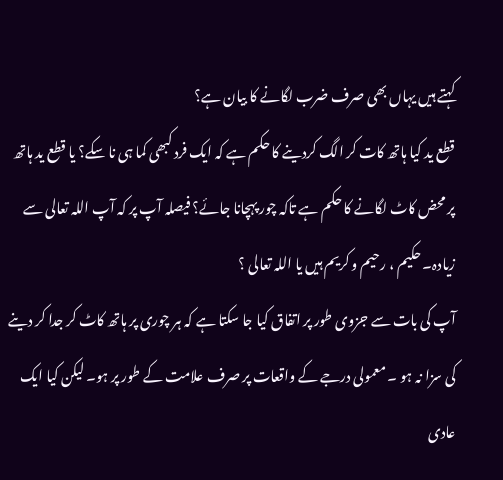کہتے ہیں یہاں بھی صرف ضرب لگانے کا بیان ہے؟
قطع ید کیا ہاتھ کات کر الگ کردینے کا حکم ہے کہ ایک فرد کبھی کما ہی نا سکے؟ یا قطع ید ہاتھ پر محض کاٹ لگانے کا حکم ہے تاکہ چور پہچانا جائے؟ فیصلہ آپ پر کہ آپ اللہ تعالی سے زیادہ۔ حکیم ، رحیم و کریم ہیں یا اللہ تعالی ؟
آپ کی بات سے جزوی طور پر اتفاق کیا جا سکتا ہے کہ ہر چوری پر ہاتھ کاٹ کر جدا کر دینے کی سزا نہ ہو ۔ معمولی درجے کے واقعات پر صرف علامت کے طور پر ہو۔ لیکن کیا ایک عادی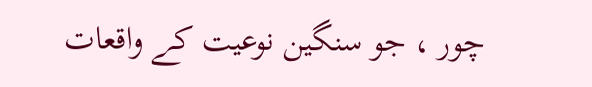چور ، جو سنگین نوعیت کے واقعات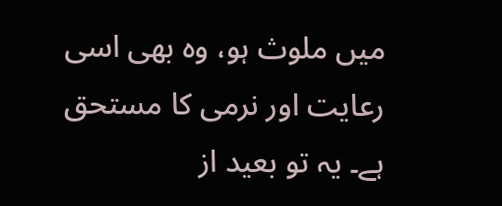میں ملوث ہو، وہ بھی اسی رعایت اور نرمی کا مستحق ہے۔ یہ تو بعید از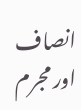انصاف اور مجرم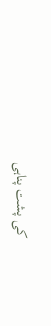کی پشت پناہی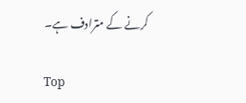کرنے کے مترادف ہے۔

Top